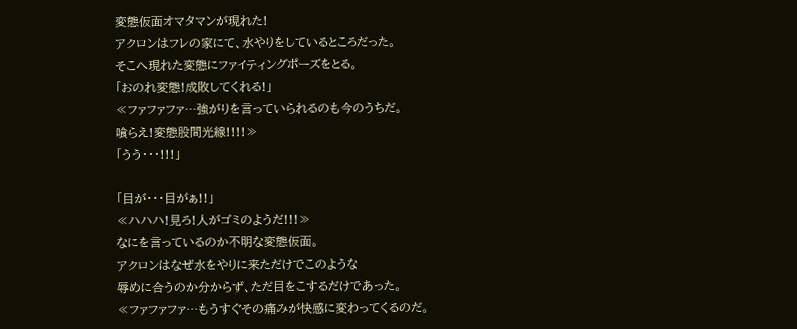変態仮面オマタマンが現れた!
アクロンはフレの家にて、水やりをしているところだった。
そこへ現れた変態にファイティングポーズをとる。
「おのれ変態!成敗してくれる!」
≪ファファファ…強がりを言っていられるのも今のうちだ。
喰らえ!変態股間光線!!!!≫
「うう・・・!!!」

「目が・・・目がぁ!!」
≪ハハハ!見ろ!人がゴミのようだ!!!≫
なにを言っているのか不明な変態仮面。
アクロンはなぜ水をやりに来ただけでこのような
辱めに合うのか分からず、ただ目をこするだけであった。
≪ファファファ…もうすぐその痛みが快感に変わってくるのだ。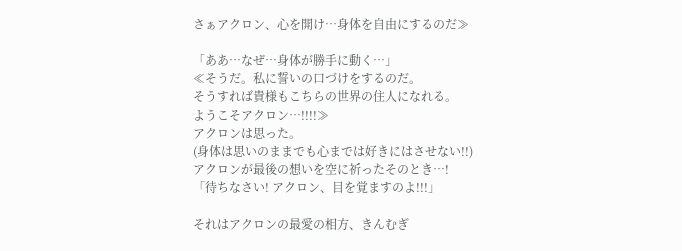さぁアクロン、心を開け…身体を自由にするのだ≫

「ああ…なぜ…身体が勝手に動く…」
≪そうだ。私に誓いの口づけをするのだ。
そうすれば貴様もこちらの世界の住人になれる。
ようこそアクロン…!!!!≫
アクロンは思った。
(身体は思いのままでも心までは好きにはさせない!!)
アクロンが最後の想いを空に祈ったそのとき…!
「待ちなさい! アクロン、目を覚ますのよ!!!」

それはアクロンの最愛の相方、きんむぎ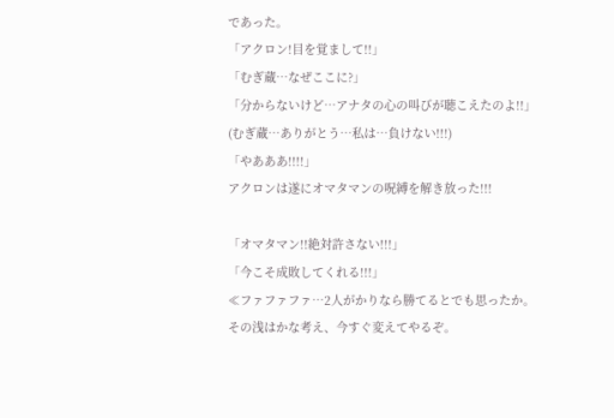であった。
「アクロン!目を覚まして!!」
「むぎ蔵…なぜここに?」
「分からないけど…アナタの心の叫びが聴こえたのよ!!」
(むぎ蔵…ありがとう…私は…負けない!!!)
「やあああ!!!!」
アクロンは遂にオマタマンの呪縛を解き放った!!!

「オマタマン!!絶対許さない!!!」
「今こそ成敗してくれる!!!」
≪ファファファ…2人がかりなら勝てるとでも思ったか。
その浅はかな考え、今すぐ変えてやるぞ。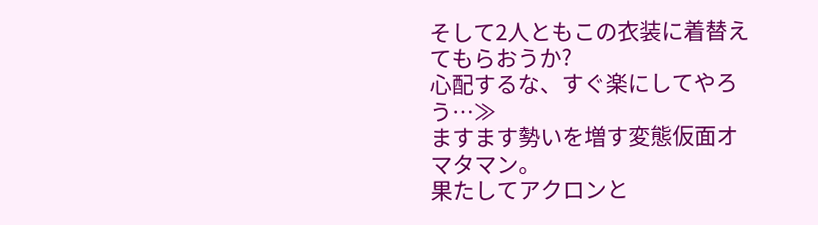そして2人ともこの衣装に着替えてもらおうか?
心配するな、すぐ楽にしてやろう…≫
ますます勢いを増す変態仮面オマタマン。
果たしてアクロンと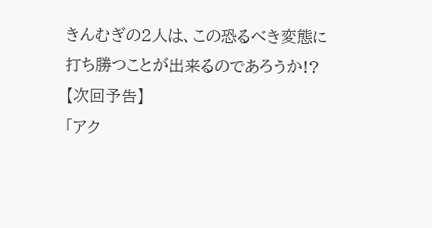きんむぎの2人は、この恐るべき変態に
打ち勝つことが出来るのであろうか!?
【次回予告】
「アク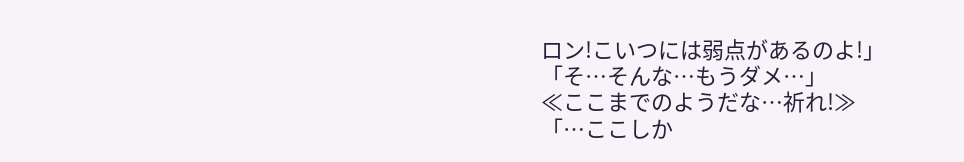ロン!こいつには弱点があるのよ!」
「そ…そんな…もうダメ…」
≪ここまでのようだな…祈れ!≫
「…ここしか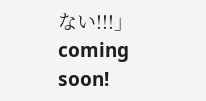ない!!!」
coming soon!